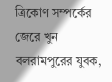ত্রিকোণ সম্পর্কের জেরে খুন বলরামপুরের যুবক,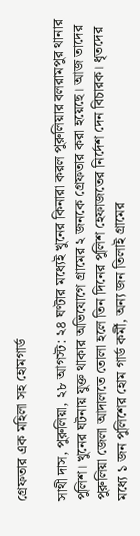গ্রেফতার এক মহিলা সহ হোমগার্ড

সাথী দাস, পুরুলিয়া, ২৮ আগস্ট: ২৪ ঘণ্টার মধ্যেই খুনের কিনারা করল পুরুলিয়ার বলরামপুর থানার পুলিশ। খুনের ঘটনায় যুক্ত থাকার অভিযোগে গ্রামের ২ জনকে গ্রেফতার করা হয়েছে। আজ তাদের পুরুলিয়া জেলা আদালতে তোলা হলে তিন দিনের পুলিশ হেফাজতের নির্দেশ দেন বিচারক। ধৃতদের মধ্যে ১ জন পুলিশের হোম গার্ড কর্মী, অন্য জন তিলাই গ্রামের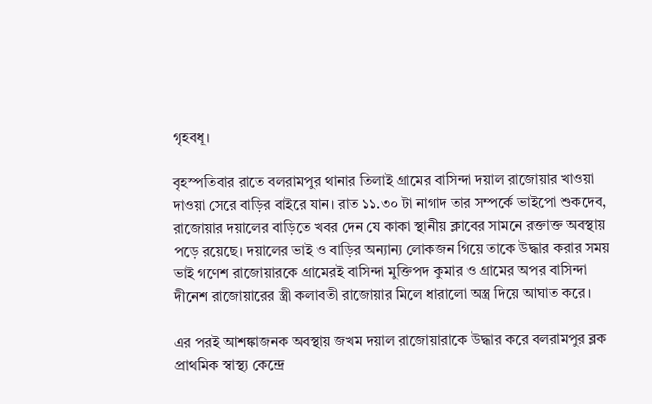গৃহবধূ।

বৃহস্পতিবার রাতে বলরামপুর থানার তিলাই গ্রামের বাসিন্দা দয়াল রাজোয়ার খাওয়া দাওয়া সেরে বাড়ির বাইরে যান। রাত ১১.৩০ টা নাগাদ তার সম্পর্কে ভাইপো শুকদেব, রাজোয়ার দয়ালের বাড়িতে খবর দেন যে কাকা স্থানীয় ক্লাবের সামনে রক্তাক্ত অবস্থায় পড়ে রয়েছে। দয়ালের ভাই ও বাড়ির অন্যান্য লোকজন গিয়ে তাকে উদ্ধার করার সময় ভাই গণেশ রাজোয়ারকে গ্রামেরই বাসিন্দা মুক্তিপদ কুমার ও গ্রামের অপর বাসিন্দা দীনেশ রাজোয়ারের স্ত্রী কলাবতী রাজোয়ার মিলে ধারালো অস্ত্র দিয়ে আঘাত করে।

এর পরই আশঙ্কাজনক অবস্থায় জখম দয়াল রাজোয়ারাকে উদ্ধার করে বলরামপুর ব্লক প্রাথমিক স্বাস্থ্য কেন্দ্রে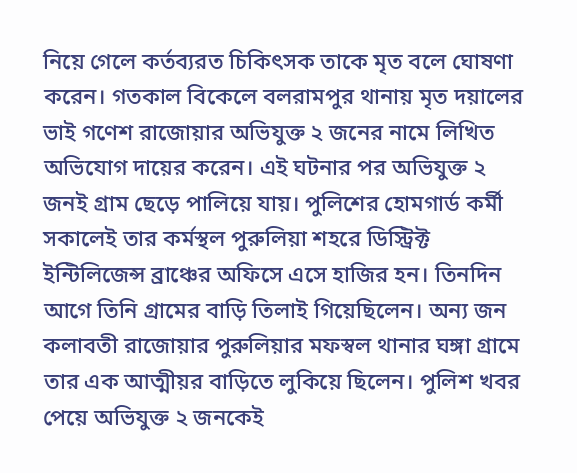নিয়ে গেলে কর্তব্যরত চিকিৎসক তাকে মৃত বলে ঘোষণা করেন। গতকাল বিকেলে বলরামপুর থানায় মৃত দয়ালের ভাই গণেশ রাজোয়ার অভিযুক্ত ২ জনের নামে লিখিত অভিযোগ দায়ের করেন। এই ঘটনার পর অভিযুক্ত ২ জনই গ্রাম ছেড়ে পালিয়ে যায়। পুলিশের হোমগার্ড কর্মী সকালেই তার কর্মস্থল পুরুলিয়া শহরে ডিস্ট্রিক্ট ইন্টিলিজেন্স ব্রাঞ্চের অফিসে এসে হাজির হন। তিনদিন আগে তিনি গ্রামের বাড়ি তিলাই গিয়েছিলেন। অন্য জন কলাবতী রাজোয়ার পুরুলিয়ার মফস্বল থানার ঘঙ্গা গ্রামে তার এক আত্মীয়র বাড়িতে লুকিয়ে ছিলেন। পুলিশ খবর পেয়ে অভিযুক্ত ২ জনকেই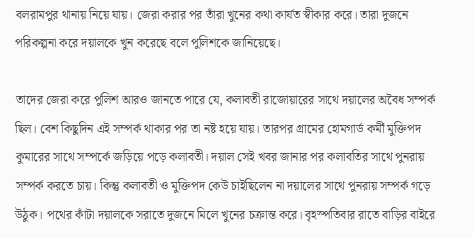বলরামপুর থানায় নিয়ে যায়। জেরা করার পর তাঁরা খুনের কথা কার্যত স্বীকার করে। তারা দুজনে পরিকল্পনা করে দয়ালকে খুন করেছে বলে পুলিশকে জানিয়েছে।

তাদের জেরা করে পুলিশ আরও জানতে পারে যে, কলাবতী রাজোয়ারের সাথে দয়ালের অবৈধ সম্পর্ক ছিল। বেশ কিছুদিন এই সম্পর্ক থাকার পর তা নষ্ট হয়ে যায়। তারপর গ্রামের হোমগার্ড কর্মী মুক্তিপদ কুমারের সাথে সম্পর্কে জড়িয়ে পড়ে কলাবতী। দয়াল সেই খবর জানার পর কলাবতির সাথে পুনরায় সম্পর্ক করতে চায়। কিন্তু কলাবতী ও মুক্তিপদ কেউ চাইছিলেন না দয়ালের সাথে পুনরায় সম্পর্ক গড়ে উঠুক। পথের কাঁটা দয়ালকে সরাতে দুজনে মিলে খুনের চক্রান্ত করে। বৃহস্পতিবার রাতে বাড়ির বাইরে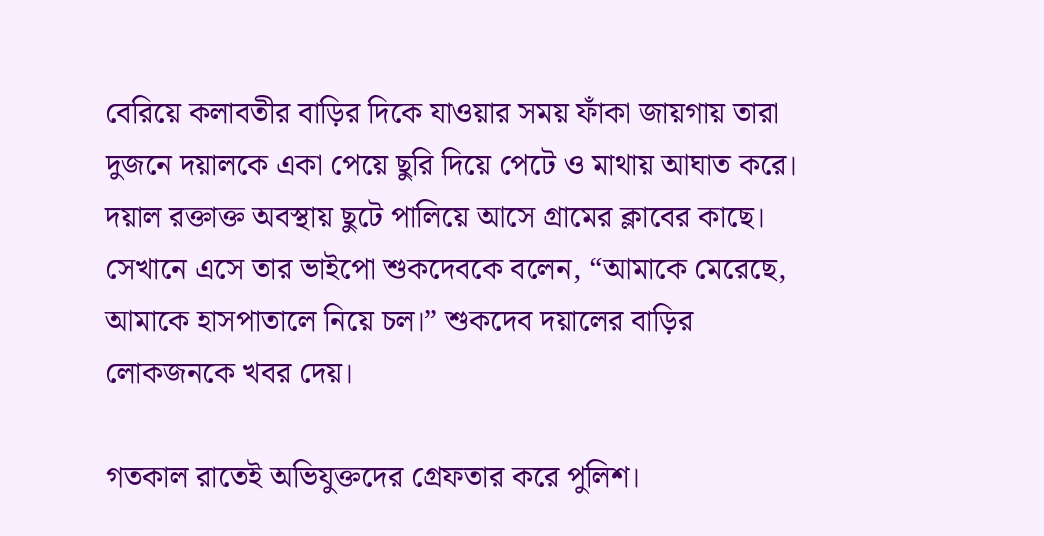বেরিয়ে কলাবতীর বাড়ির দিকে যাওয়ার সময় ফাঁকা জায়গায় তারা দুজনে দয়ালকে একা পেয়ে ছুরি দিয়ে পেটে ও মাথায় আঘাত করে। দয়াল রক্তাক্ত অবস্থায় ছুটে পালিয়ে আসে গ্রামের ক্লাবের কাছে। সেখানে এসে তার ভাইপো শুকদেবকে বলেন, “আমাকে মেরেছে, আমাকে হাসপাতালে নিয়ে চল।” শুকদেব দয়ালের বাড়ির লোকজনকে খবর দেয়।

গতকাল রাতেই অভিযুক্তদের গ্রেফতার করে পুলিশ।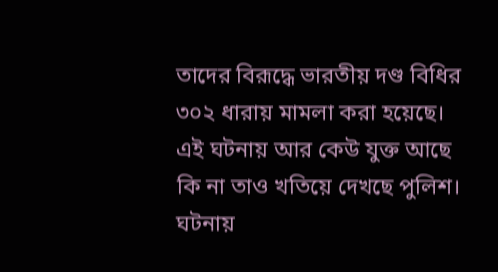তাদের বিরূদ্ধে ভারতীয় দণ্ড বিধির ৩০২ ধারায় মামলা করা হয়েছে। এই ঘটনায় আর কেউ যুক্ত আছে কি না তাও খতিয়ে দেখছে পুলিশ। ঘটনায়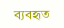ব্যবহৃত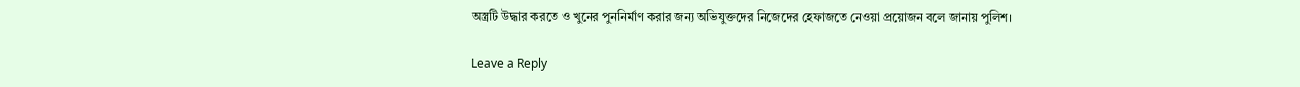অস্ত্রটি উদ্ধার করতে ও খুনের পুননির্মাণ করার জন্য অভিযুক্তদের নিজেদের হেফাজতে নেওয়া প্রয়োজন বলে জানায় পুলিশ।

Leave a Reply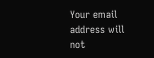Your email address will not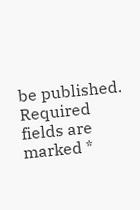be published. Required fields are marked *